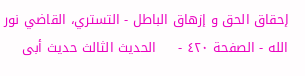إحقاق الحق و إزهاق الباطل - التستري، القاضي نور الله - الصفحة ٤٢٠ -     الحديث الثالث حديث أبى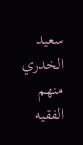سعيد الخدري
منهم الفقيه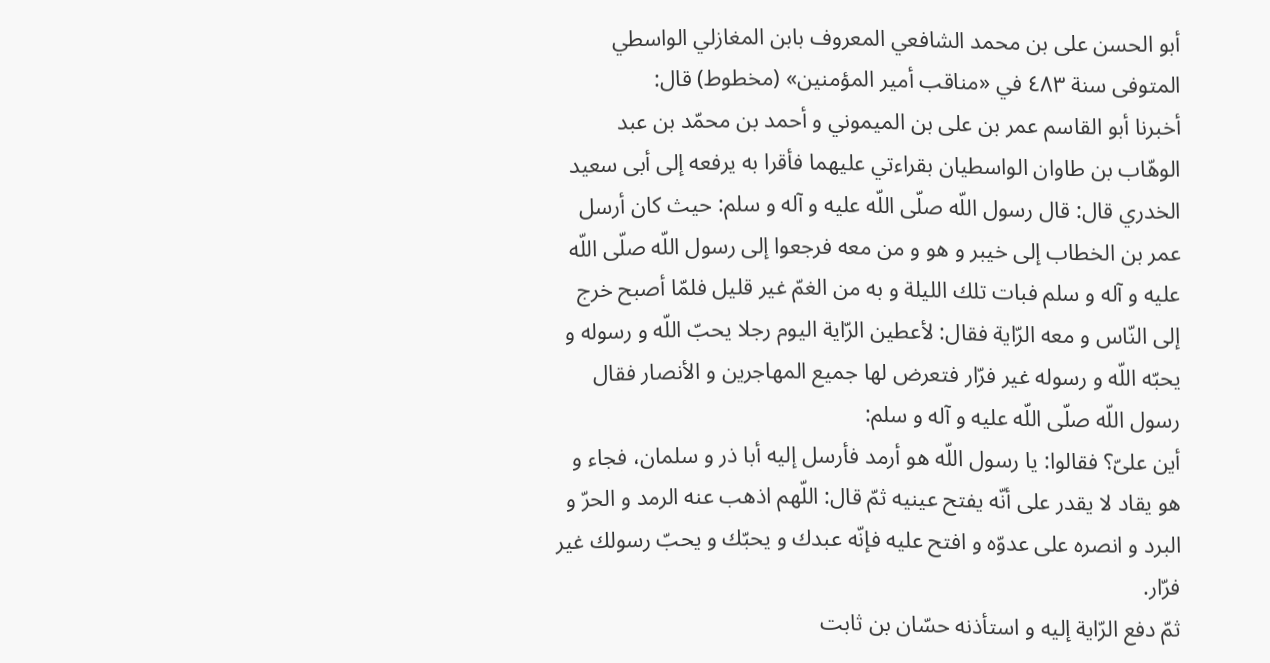أبو الحسن على بن محمد الشافعي المعروف بابن المغازلي الواسطي المتوفى سنة ٤٨٣ في «مناقب أمير المؤمنين» (مخطوط) قال:
أخبرنا أبو القاسم عمر بن على بن الميموني و أحمد بن محمّد بن عبد الوهّاب بن طاوان الواسطيان بقراءتي عليهما فأقرا به يرفعه إلى أبى سعيد الخدري قال: قال رسول اللّه صلّى اللّه عليه و آله و سلم: حيث كان أرسل عمر بن الخطاب إلى خيبر و هو و من معه فرجعوا إلى رسول اللّه صلّى اللّه عليه و آله و سلم فبات تلك الليلة و به من الغمّ غير قليل فلمّا أصبح خرج إلى النّاس و معه الرّاية فقال: لأعطين الرّاية اليوم رجلا يحبّ اللّه و رسوله و يحبّه اللّه و رسوله غير فرّار فتعرض لها جميع المهاجرين و الأنصار فقال رسول اللّه صلّى اللّه عليه و آله و سلم:
أين علىّ؟ فقالوا: يا رسول اللّه هو أرمد فأرسل إليه أبا ذر و سلمان، فجاء و هو يقاد لا يقدر على أنّه يفتح عينيه ثمّ قال: اللّهم اذهب عنه الرمد و الحرّ و البرد و انصره على عدوّه و افتح عليه فإنّه عبدك و يحبّك و يحبّ رسولك غير فرّار.
ثمّ دفع الرّاية إليه و استأذنه حسّان بن ثابت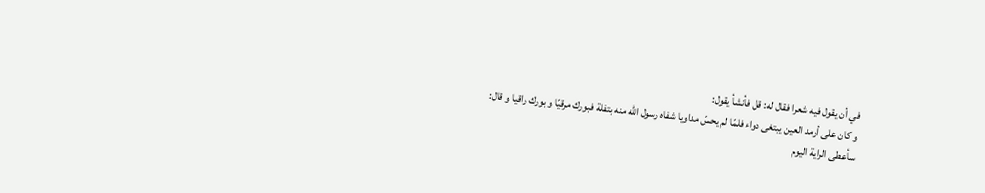في أن يقول فيه شعرا فقال له: قل فأنشأ يقول:
و كان على أرمد العين يبتغى دواء فلمّا لم يحسّ مداويا شفاه رسول اللّه منه بتفلة فبورك مرقيّا و بورك راقيا و قال:
سأعطى الراية اليوم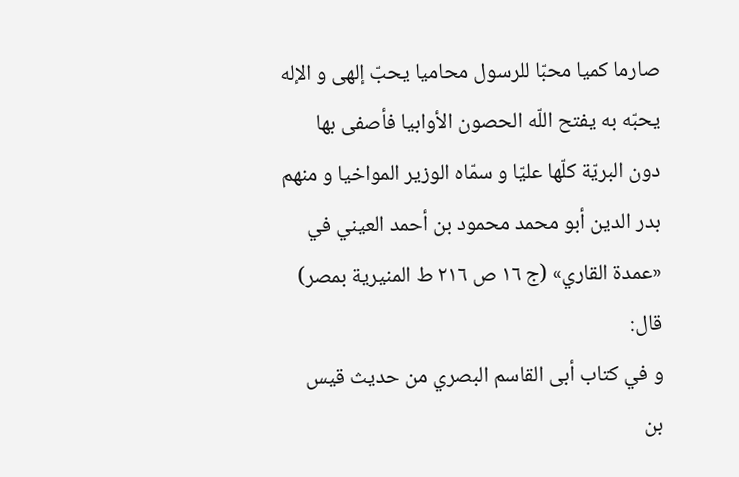صارما كميا محبّا للرسول محاميا يحبّ إلهى و الإله يحبّه به يفتح اللّه الحصون الأوابيا فأصفى بها دون البريّة كلّها عليّا و سمّاه الوزير المواخيا و منهم بدر الدين أبو محمد محمود بن أحمد العيني في «عمدة القاري» (ج ١٦ ص ٢١٦ ط المنيرية بمصر) قال:
و في كتاب أبى القاسم البصري من حديث قيس بن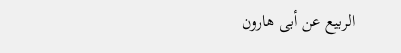الربيع عن أبى هارون